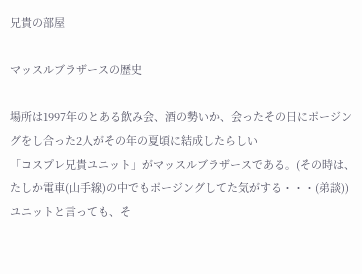兄貴の部屋

マッスルブラザースの歴史

場所は1997年のとある飲み会、酒の勢いか、会ったその日にポージングをし合った2人がその年の夏頃に結成したらしい
「コスプレ兄貴ユニット」がマッスルブラザースである。(その時は、たしか電車(山手線)の中でもポージングしてた気がする・・・(弟談))
ユニットと言っても、そ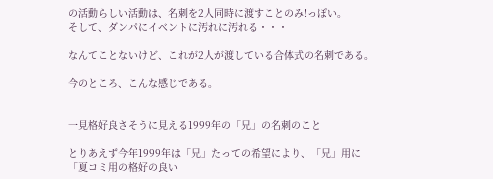の活動らしい活動は、名刺を2人同時に渡すことのみ!っぽい。
そして、ダンパにイベントに汚れに汚れる・・・

なんてことないけど、これが2人が渡している合体式の名刺である。

今のところ、こんな感じである。


一見格好良さそうに見える1999年の「兄」の名刺のこと

とりあえず今年1999年は「兄」たっての希望により、「兄」用に「夏コミ用の格好の良い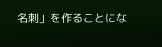名刺」を作ることにな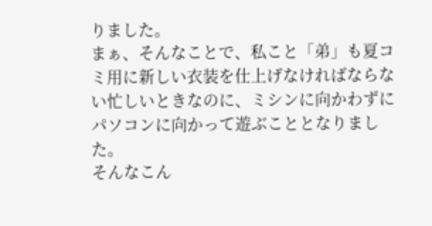りました。
まぁ、そんなことで、私こと「弟」も夏コミ用に新しい衣装を仕上げなければならない忙しいときなのに、ミシンに向かわずに
パソコンに向かって遊ぶこととなりました。
そんなこん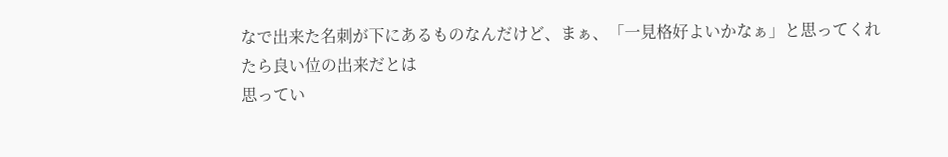なで出来た名刺が下にあるものなんだけど、まぁ、「一見格好よいかなぁ」と思ってくれたら良い位の出来だとは
思ってい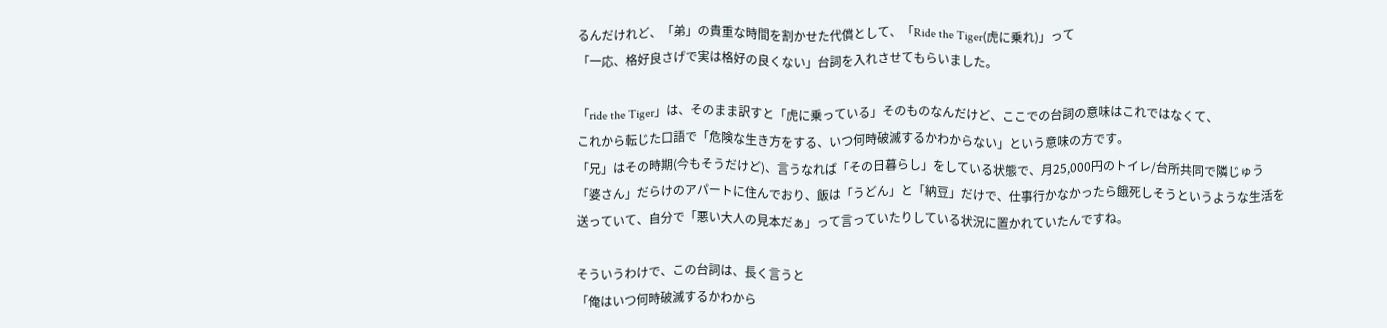るんだけれど、「弟」の貴重な時間を割かせた代償として、「Ride the Tiger(虎に乗れ)」って
「一応、格好良さげで実は格好の良くない」台詞を入れさせてもらいました。

「ride the Tiger」は、そのまま訳すと「虎に乗っている」そのものなんだけど、ここでの台詞の意味はこれではなくて、
これから転じた口語で「危険な生き方をする、いつ何時破滅するかわからない」という意味の方です。
「兄」はその時期(今もそうだけど)、言うなれば「その日暮らし」をしている状態で、月25,000円のトイレ/台所共同で隣じゅう
「婆さん」だらけのアパートに住んでおり、飯は「うどん」と「納豆」だけで、仕事行かなかったら餓死しそうというような生活を
送っていて、自分で「悪い大人の見本だぁ」って言っていたりしている状況に置かれていたんですね。

そういうわけで、この台詞は、長く言うと
「俺はいつ何時破滅するかわから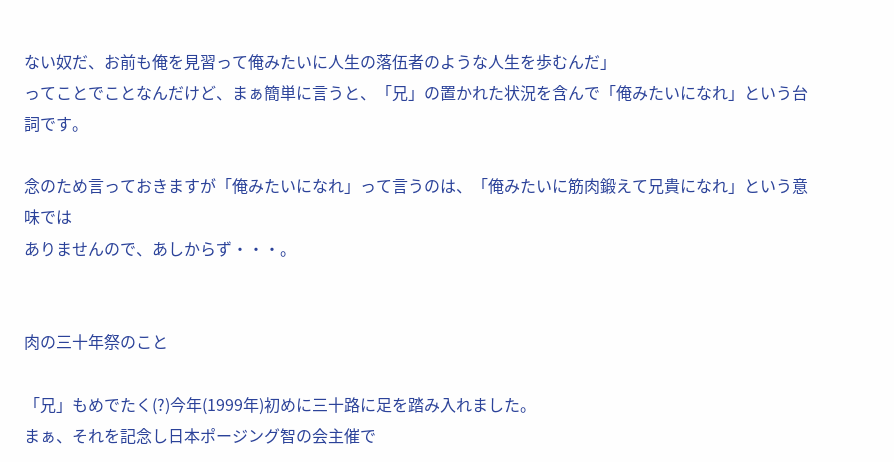ない奴だ、お前も俺を見習って俺みたいに人生の落伍者のような人生を歩むんだ」
ってことでことなんだけど、まぁ簡単に言うと、「兄」の置かれた状況を含んで「俺みたいになれ」という台詞です。

念のため言っておきますが「俺みたいになれ」って言うのは、「俺みたいに筋肉鍛えて兄貴になれ」という意味では
ありませんので、あしからず・・・。


肉の三十年祭のこと

「兄」もめでたく(?)今年(1999年)初めに三十路に足を踏み入れました。
まぁ、それを記念し日本ポージング智の会主催で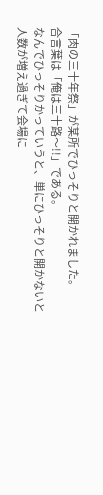「肉の三十年祭」が某所でひっそりと開かれました。
合言葉は「俺は三十路〜!!」である。
なんでひっそりかっていうと、単にひっそりと開かないと人数が増え過ぎて会場に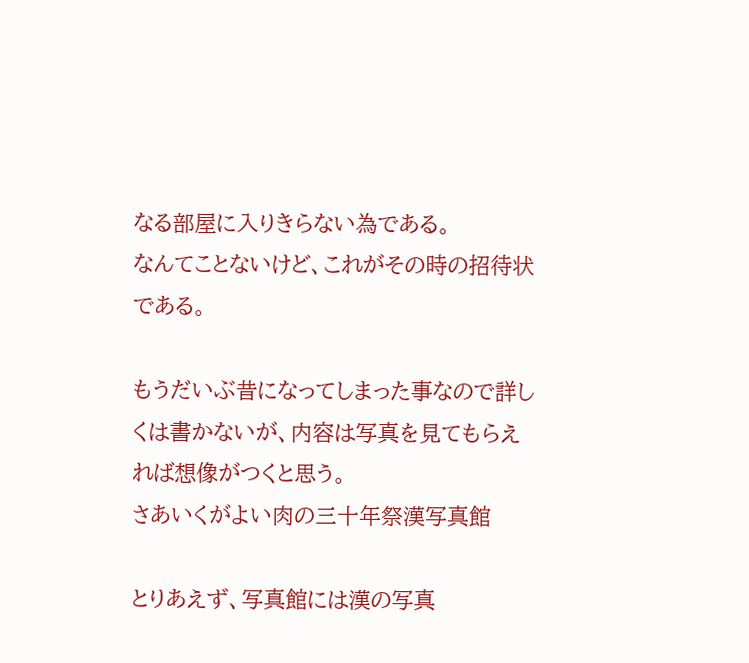なる部屋に入りきらない為である。
なんてことないけど、これがその時の招待状である。

もうだいぶ昔になってしまった事なので詳しくは書かないが、内容は写真を見てもらえれば想像がつくと思う。
さあいくがよい肉の三十年祭漢写真館

とりあえず、写真館には漢の写真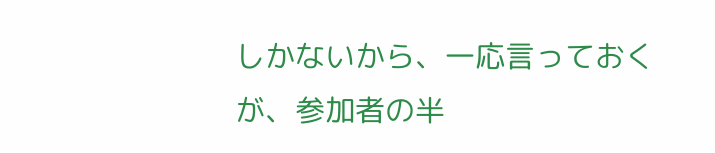しかないから、一応言っておくが、参加者の半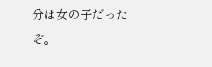分は女の子だったぞ。